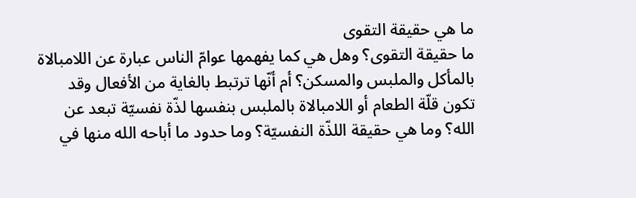ما هي حقيقة التقوى
ما حقيقة التقوى؟ وهل هي كما يفهمها عوامّ الناس عبارة عن اللامبالاة بالمأكل والملبس والمسكن؟ أم أنّها ترتبط بالغاية من الأفعال وقد تكون قلّة الطعام أو اللامبالاة بالملبس بنفسها لذّة نفسيّة تبعد عن الله؟ وما هي حقيقة اللذّة النفسيّة؟ وما حدود ما أباحه الله منها في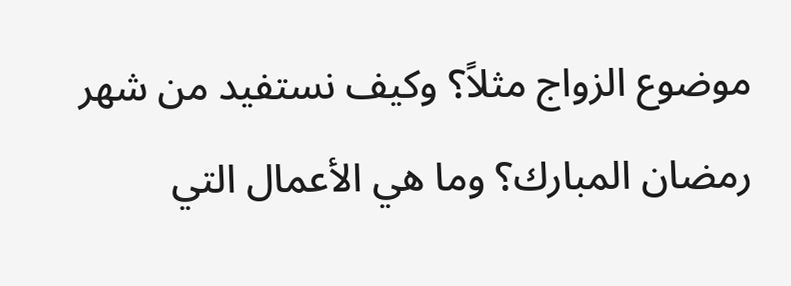موضوع الزواج مثلاً؟ وكيف نستفيد من شهر رمضان المبارك؟ وما هي الأعمال التي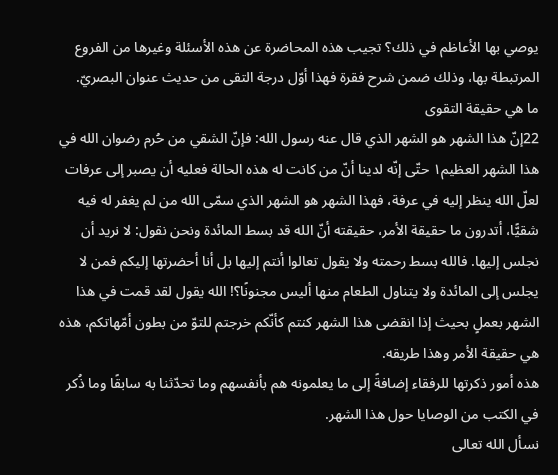يوصي بها الأعاظم في ذلك؟ تجيب هذه المحاضرة عن هذه الأسئلة وغيرها من الفروع المرتبطة بها، وذلك ضمن شرح فقرة فهذا أوّل درجة التقى من حديث عنوان البصريّ.
ما هي حقيقة التقوى
22إنّ هذا الشهر هو الشهر الذي قال عنه رسول الله: فإنّ الشقي من حُرم رضوان الله في هذا الشهر العظيم۱ حتّى إنّه لدينا أنّ من كانت له هذه الحالة فعليه أن يصبر إلى عرفات لعلّ الله ينظر إليه في عرفة، فهذا الشهر هو الشهر الذي سمّى الله من لم يغفر له فيه شقيًّا، أتدرون ما حقيقة الأمر، حقيقته أنّ الله قد بسط المائدة ونحن نقول: لا نريد أن نجلس إليها. فالله بسط رحمته ولا يقول تعالوا أنتم إليها بل أنا أحضرتها إليكم فمن لا يجلس إلى المائدة ولا يتناول الطعام منها أليس مجنونًا؟! الله يقول لقد قمت في هذا الشهر بعملٍ بحيث إذا انقضى هذا الشهر كنتم كأنّكم خرجتم للتوّ من بطون أمّهاتكم، هذه هي حقيقة الأمر وهذا طريقه.
هذه أمور ذكرتها للرفقاء إضافةً إلى ما يعلمونه هم بأنفسهم وما تحدّثنا به سابقًا وما ذُكر في الكتب من الوصايا حول هذا الشهر.
نسأل الله تعالى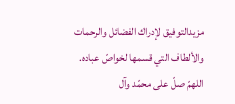مزيدالتوفيق لإدراك الفضائل والرحمات والألطاف التي قسمها لخواصّ عباده.
اللهمّ صلّ على محمّد وآل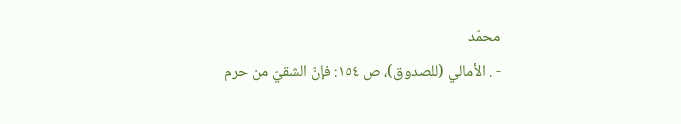محمّد
- . الأمالي (للصدوق)، ص ۱٥٤: فإنّ الشقيّ من حرم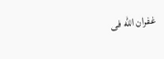غفران الله فى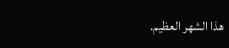هذا الشهر العظيم.